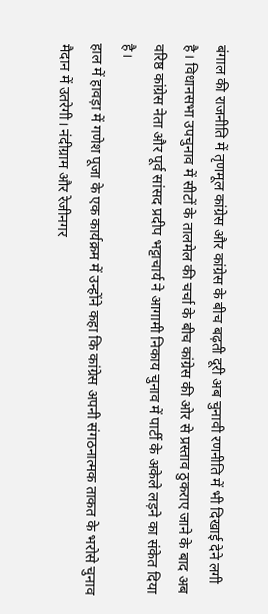बंगाल की राजनीति में तृणमूल कांग्रेस और कांग्रेस के बीच बढ़ती दूरी अब चुनावी रणनीति में भी दिखाई देने लगी है। विधानसभा उपचुनाव में सीटों के तालमेल की चर्चा के बीच कांग्रेस की ओर से प्रस्ताव ठुकराए जाने के बाद अब वरिष्ठ कांग्रेस नेता और पूर्व सांसद प्रदीप भट्टाचार्य ने आगामी निकाय चुनाव में पार्टी के अकेले लड़ने का संकेत दिया है।
हाल में हावड़ा में गणेश पूजा के एक कार्यक्रम में उन्होंने कहा कि कांग्रेस अपनी संगठनात्मक ताकत के भरोसे चुनाव मैदान में उतरेगी। नंदीग्राम और रेजीनगर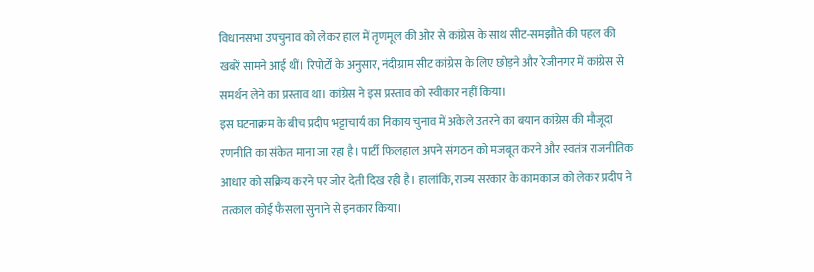विधानसभा उपचुनाव को लेकर हाल में तृणमूल की ओर से कांग्रेस के साथ सीट-समझौते की पहल की खबरें सामने आई थीं। रिपोर्टों के अनुसार, नंदीग्राम सीट कांग्रेस के लिए छोड़ने और रेजीनगर में कांग्रेस से समर्थन लेने का प्रस्ताव था। कांग्रेस ने इस प्रस्ताव को स्वीकार नहीं किया।
इस घटनाक्रम के बीच प्रदीप भट्टाचार्य का निकाय चुनाव में अकेले उतरने का बयान कांग्रेस की मौजूदा रणनीति का संकेत माना जा रहा है। पार्टी फिलहाल अपने संगठन को मजबूत करने और स्वतंत्र राजनीतिक आधार को सक्रिय करने पर जोर देती दिख रही है। हालांकि, राज्य सरकार के कामकाज को लेकर प्रदीप ने तत्काल कोई फैसला सुनाने से इनकार किया।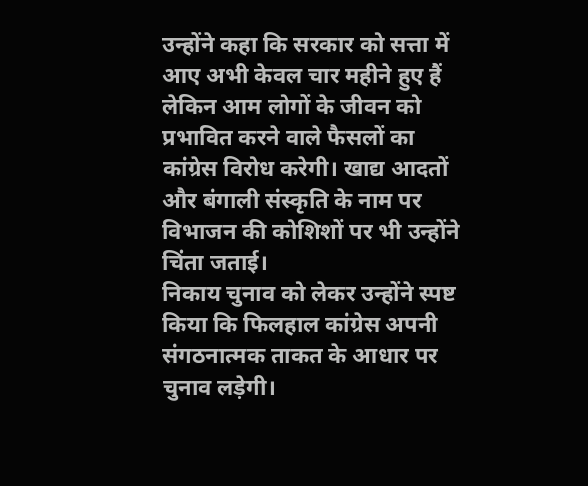उन्होंने कहा कि सरकार को सत्ता में आए अभी केवल चार महीने हुए हैं लेकिन आम लोगों के जीवन को प्रभावित करने वाले फैसलों का कांग्रेस विरोध करेगी। खाद्य आदतों और बंगाली संस्कृति के नाम पर विभाजन की कोशिशों पर भी उन्होंने चिंता जताई।
निकाय चुनाव को लेकर उन्होंने स्पष्ट किया कि फिलहाल कांग्रेस अपनी संगठनात्मक ताकत के आधार पर चुनाव लड़ेगी।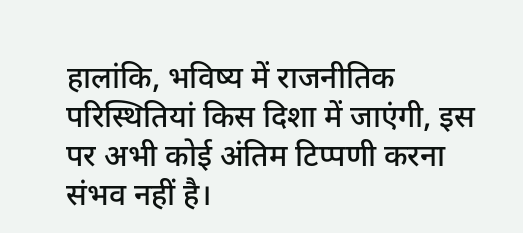हालांकि, भविष्य में राजनीतिक परिस्थितियां किस दिशा में जाएंगी, इस पर अभी कोई अंतिम टिप्पणी करना संभव नहीं है।